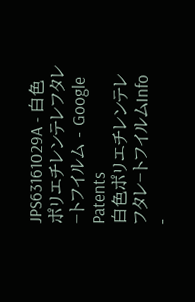JPS63161029A - 白色ポリエチレンテレフタレ−トフイルム - Google Patents
白色ポリエチレンテレフタレ−トフイルムInfo
-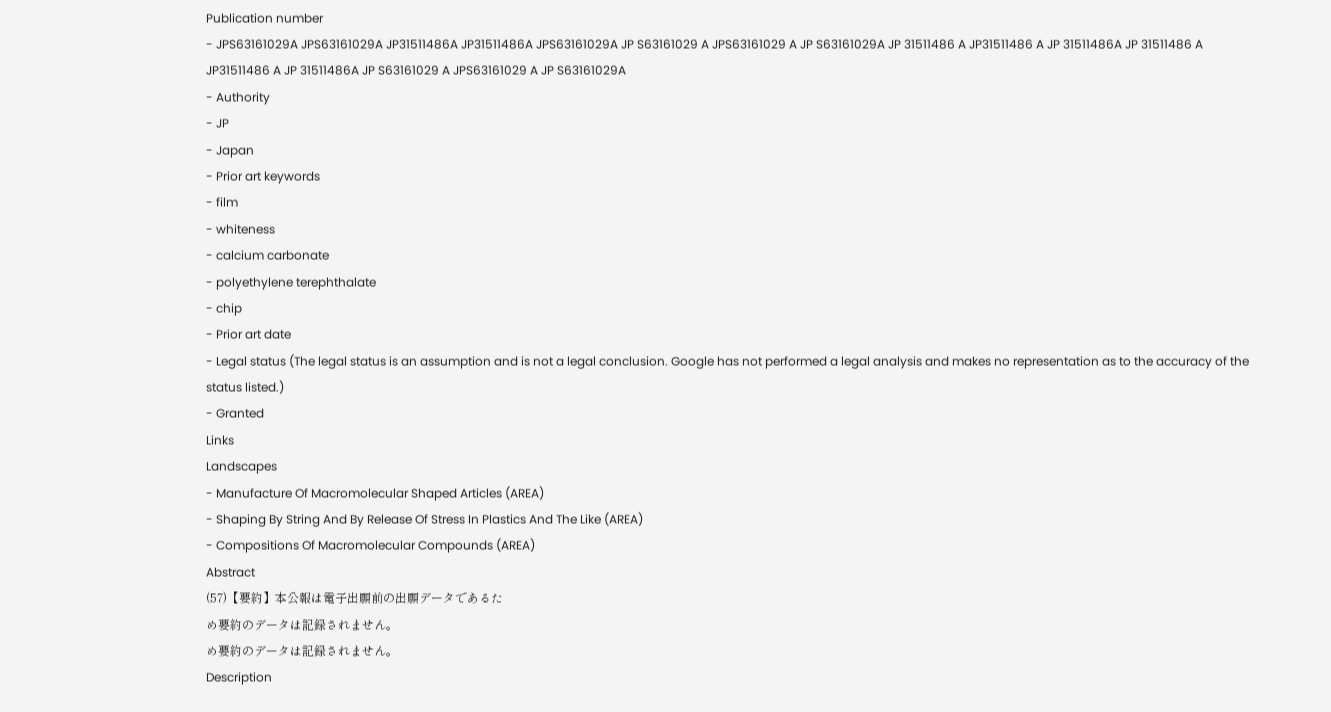Publication number
- JPS63161029A JPS63161029A JP31511486A JP31511486A JPS63161029A JP S63161029 A JPS63161029 A JP S63161029A JP 31511486 A JP31511486 A JP 31511486A JP 31511486 A JP31511486 A JP 31511486A JP S63161029 A JPS63161029 A JP S63161029A
- Authority
- JP
- Japan
- Prior art keywords
- film
- whiteness
- calcium carbonate
- polyethylene terephthalate
- chip
- Prior art date
- Legal status (The legal status is an assumption and is not a legal conclusion. Google has not performed a legal analysis and makes no representation as to the accuracy of the status listed.)
- Granted
Links
Landscapes
- Manufacture Of Macromolecular Shaped Articles (AREA)
- Shaping By String And By Release Of Stress In Plastics And The Like (AREA)
- Compositions Of Macromolecular Compounds (AREA)
Abstract
(57)【要約】本公報は電子出願前の出願データであるた
め要約のデータは記録されません。
め要約のデータは記録されません。
Description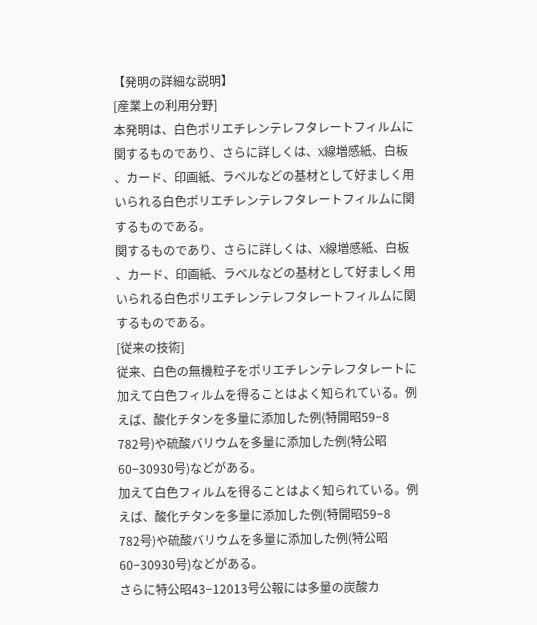【発明の詳細な説明】
[産業上の利用分野]
本発明は、白色ポリエチレンテレフタレートフィルムに
関するものであり、さらに詳しくは、X線増感紙、白板
、カード、印画紙、ラベルなどの基材として好ましく用
いられる白色ポリエチレンテレフタレートフィルムに関
するものである。
関するものであり、さらに詳しくは、X線増感紙、白板
、カード、印画紙、ラベルなどの基材として好ましく用
いられる白色ポリエチレンテレフタレートフィルムに関
するものである。
[従来の技術]
従来、白色の無機粒子をポリエチレンテレフタレートに
加えて白色フィルムを得ることはよく知られている。例
えば、酸化チタンを多量に添加した例(特開昭59−8
782号)や硫酸バリウムを多量に添加した例(特公昭
60−30930号)などがある。
加えて白色フィルムを得ることはよく知られている。例
えば、酸化チタンを多量に添加した例(特開昭59−8
782号)や硫酸バリウムを多量に添加した例(特公昭
60−30930号)などがある。
さらに特公昭43−12013号公報には多量の炭酸カ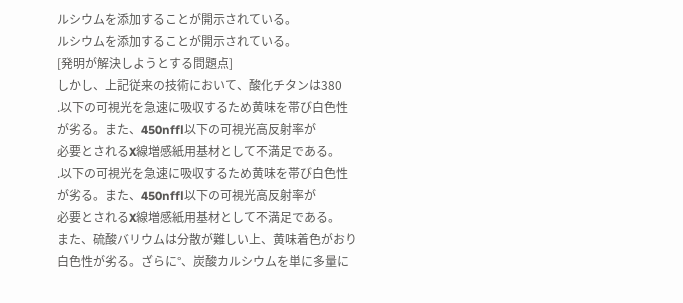ルシウムを添加することが開示されている。
ルシウムを添加することが開示されている。
[発明が解決しようとする問題点]
しかし、上記従来の技術において、酸化チタンは380
.以下の可視光を急速に吸収するため黄味を帯び白色性
が劣る。また、450nffl以下の可視光高反射率が
必要とされるX線増感紙用基材として不満足である。
.以下の可視光を急速に吸収するため黄味を帯び白色性
が劣る。また、450nffl以下の可視光高反射率が
必要とされるX線増感紙用基材として不満足である。
また、硫酸バリウムは分散が難しい上、黄味着色がおり
白色性が劣る。ざらに°、炭酸カルシウムを単に多量に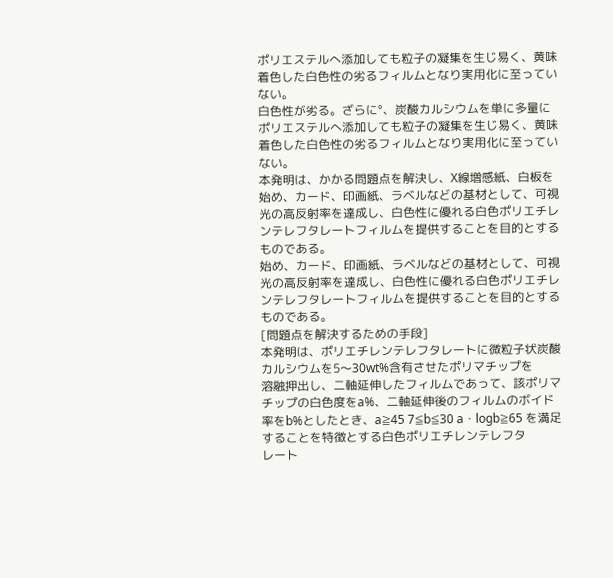ポリエステルへ添加しても粒子の凝集を生じ易く、黄味
着色した白色性の劣るフィルムとなり実用化に至ってい
ない。
白色性が劣る。ざらに°、炭酸カルシウムを単に多量に
ポリエステルへ添加しても粒子の凝集を生じ易く、黄味
着色した白色性の劣るフィルムとなり実用化に至ってい
ない。
本発明は、かかる問題点を解決し、X線増感紙、白板を
始め、カード、印画紙、ラベルなどの基材として、可視
光の高反射率を達成し、白色性に優れる白色ポリエチレ
ンテレフタレートフィルムを提供することを目的とする
ものである。
始め、カード、印画紙、ラベルなどの基材として、可視
光の高反射率を達成し、白色性に優れる白色ポリエチレ
ンテレフタレートフィルムを提供することを目的とする
ものである。
[問題点を解決するための手段]
本発明は、ポリエチレンテレフタレートに微粒子状炭酸
カルシウムを5〜30wt%含有させたポリマチップを
溶融押出し、二軸延伸したフィルムであって、該ポリマ
チップの白色度をa%、二軸延伸後のフィルムのボイド
率をb%としたとき、a≧45 7≦b≦30 a・logb≧65 を満足することを特徴とする白色ポリエチレンテレフタ
レート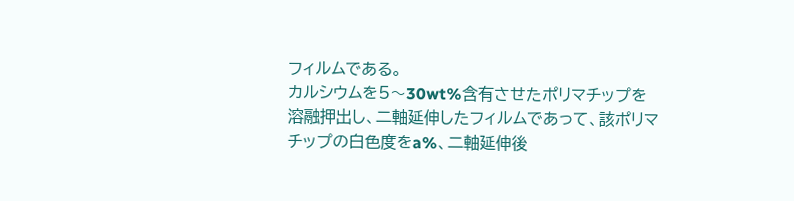フィルムである。
カルシウムを5〜30wt%含有させたポリマチップを
溶融押出し、二軸延伸したフィルムであって、該ポリマ
チップの白色度をa%、二軸延伸後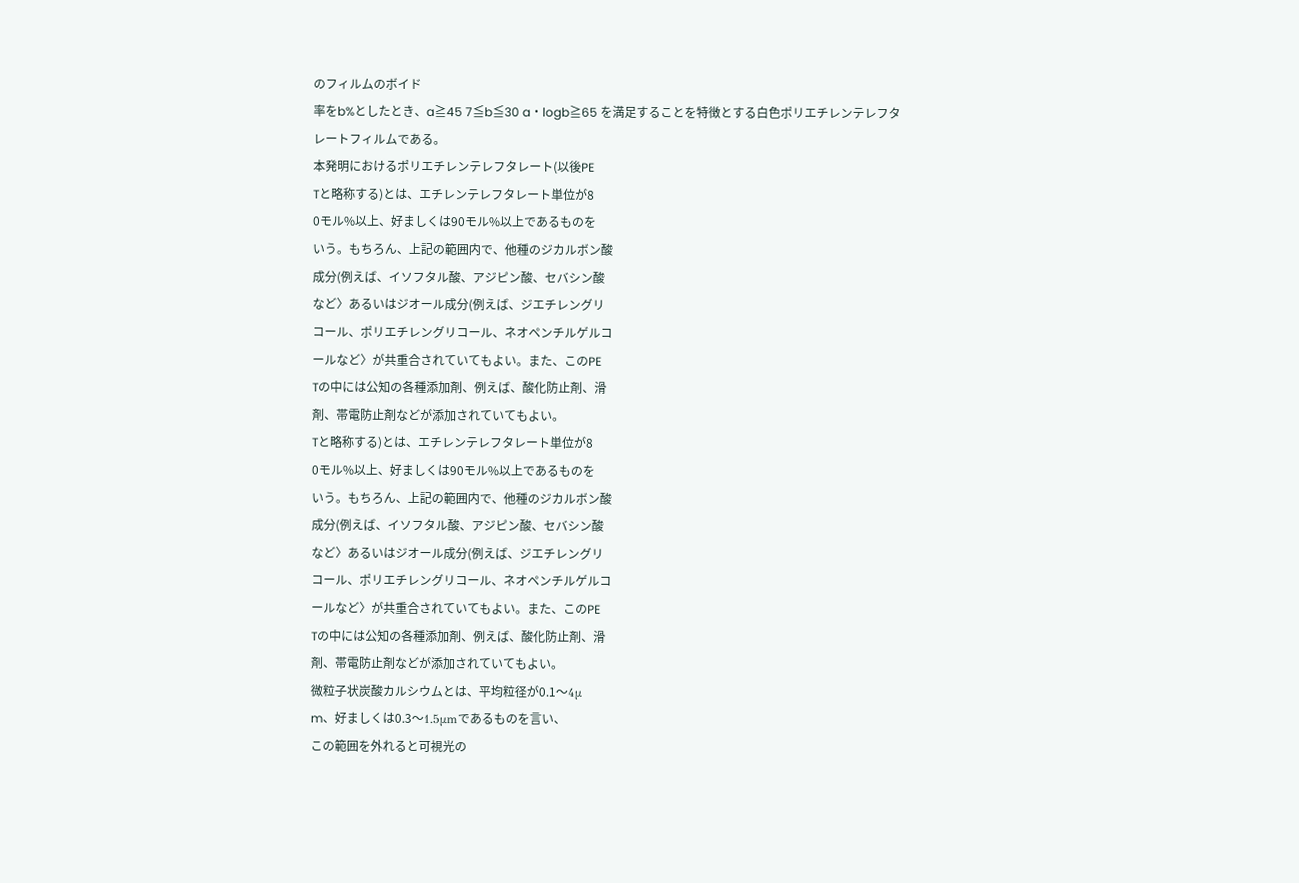のフィルムのボイド
率をb%としたとき、a≧45 7≦b≦30 a・logb≧65 を満足することを特徴とする白色ポリエチレンテレフタ
レートフィルムである。
本発明におけるポリエチレンテレフタレート(以後PE
Tと略称する)とは、エチレンテレフタレート単位が8
0モル%以上、好ましくは90モル%以上であるものを
いう。もちろん、上記の範囲内で、他種のジカルボン酸
成分(例えば、イソフタル酸、アジピン酸、セバシン酸
など〉あるいはジオール成分(例えば、ジエチレングリ
コール、ポリエチレングリコール、ネオペンチルゲルコ
ールなど〉が共重合されていてもよい。また、このPE
Tの中には公知の各種添加剤、例えば、酸化防止剤、滑
剤、帯電防止剤などが添加されていてもよい。
Tと略称する)とは、エチレンテレフタレート単位が8
0モル%以上、好ましくは90モル%以上であるものを
いう。もちろん、上記の範囲内で、他種のジカルボン酸
成分(例えば、イソフタル酸、アジピン酸、セバシン酸
など〉あるいはジオール成分(例えば、ジエチレングリ
コール、ポリエチレングリコール、ネオペンチルゲルコ
ールなど〉が共重合されていてもよい。また、このPE
Tの中には公知の各種添加剤、例えば、酸化防止剤、滑
剤、帯電防止剤などが添加されていてもよい。
微粒子状炭酸カルシウムとは、平均粒径が0.1〜4μ
m、好ましくは0.3〜1.5μmであるものを言い、
この範囲を外れると可視光の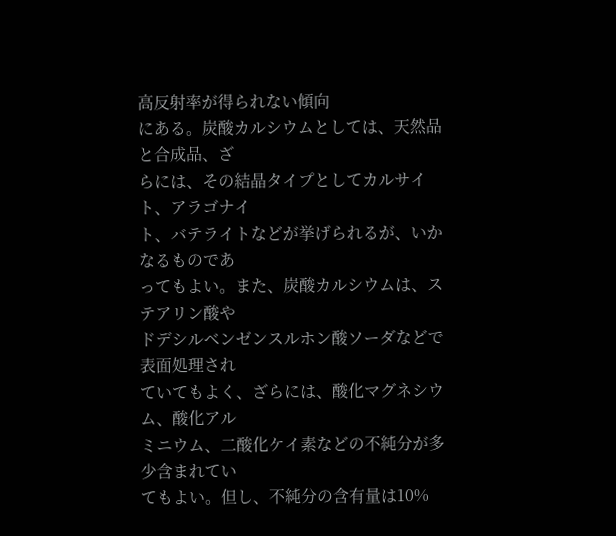高反射率が得られない傾向
にある。炭酸カルシウムとしては、天然品と合成品、ざ
らには、その結晶タイプとしてカルサイト、アラゴナイ
ト、バテライトなどが挙げられるが、いかなるものであ
ってもよい。また、炭酸カルシウムは、ステアリン酸や
ドデシルベンゼンスルホン酸ソーダなどで表面処理され
ていてもよく、ざらには、酸化マグネシウム、酸化アル
ミニウム、二酸化ケイ素などの不純分が多少含まれてい
てもよい。但し、不純分の含有量は10%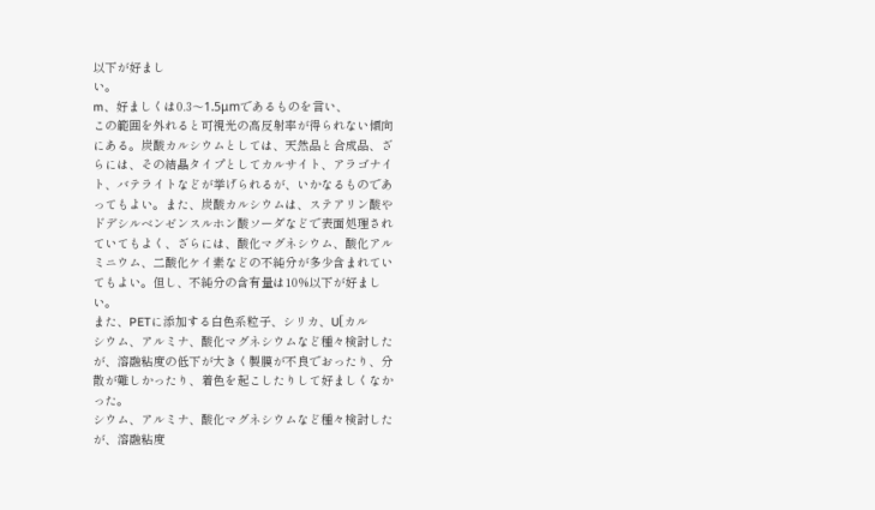以下が好まし
い。
m、好ましくは0.3〜1.5μmであるものを言い、
この範囲を外れると可視光の高反射率が得られない傾向
にある。炭酸カルシウムとしては、天然品と合成品、ざ
らには、その結晶タイプとしてカルサイト、アラゴナイ
ト、バテライトなどが挙げられるが、いかなるものであ
ってもよい。また、炭酸カルシウムは、ステアリン酸や
ドデシルベンゼンスルホン酸ソーダなどで表面処理され
ていてもよく、ざらには、酸化マグネシウム、酸化アル
ミニウム、二酸化ケイ素などの不純分が多少含まれてい
てもよい。但し、不純分の含有量は10%以下が好まし
い。
また、PETに添加する白色系粒子、シリカ、U[カル
シウム、アルミナ、酸化マグネシウムなど種々検討した
が、溶融粘度の低下が大きく製膜が不良でおったり、分
散が難しかったり、着色を起こしたりして好ましくなか
った。
シウム、アルミナ、酸化マグネシウムなど種々検討した
が、溶融粘度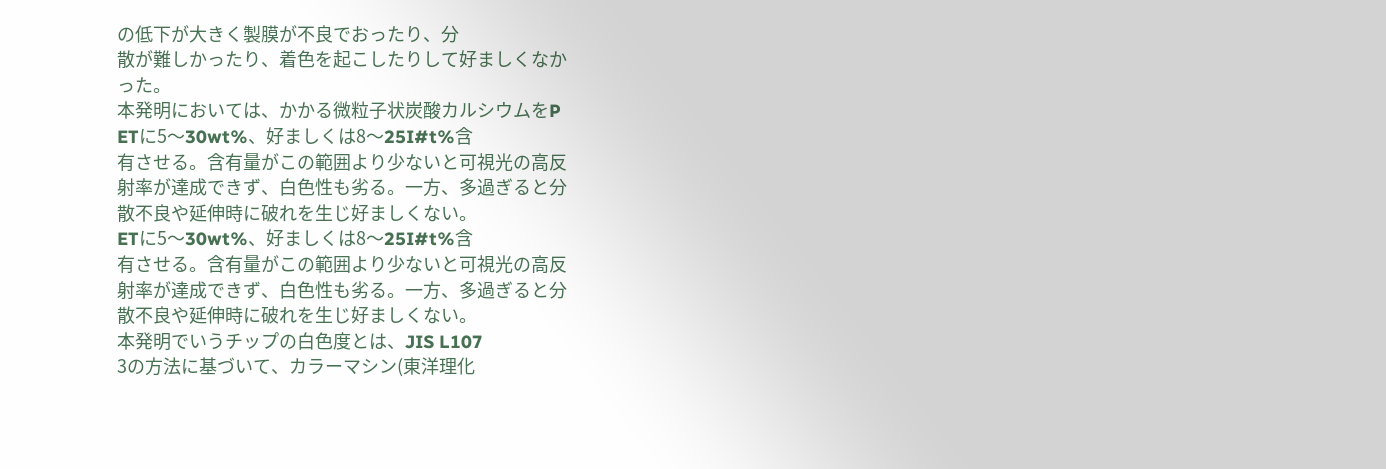の低下が大きく製膜が不良でおったり、分
散が難しかったり、着色を起こしたりして好ましくなか
った。
本発明においては、かかる微粒子状炭酸カルシウムをP
ETに5〜30wt%、好ましくは8〜25I#t%含
有させる。含有量がこの範囲より少ないと可視光の高反
射率が達成できず、白色性も劣る。一方、多過ぎると分
散不良や延伸時に破れを生じ好ましくない。
ETに5〜30wt%、好ましくは8〜25I#t%含
有させる。含有量がこの範囲より少ないと可視光の高反
射率が達成できず、白色性も劣る。一方、多過ぎると分
散不良や延伸時に破れを生じ好ましくない。
本発明でいうチップの白色度とは、JIS L107
3の方法に基づいて、カラーマシン(東洋理化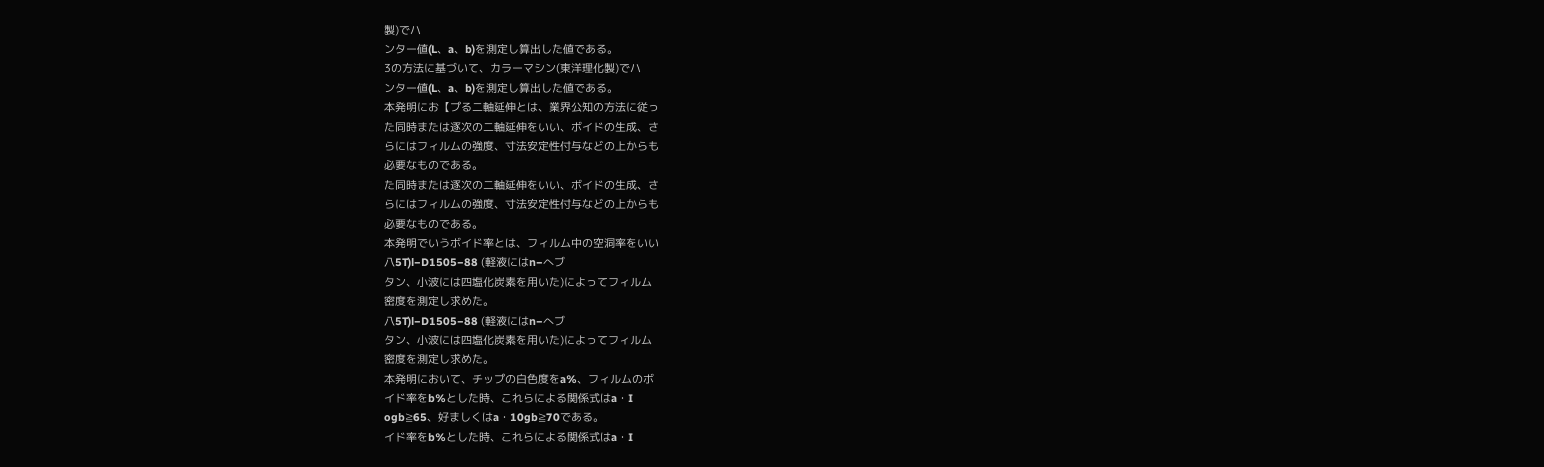製)でハ
ンター値(L、a、b)を測定し算出した値である。
3の方法に基づいて、カラーマシン(東洋理化製)でハ
ンター値(L、a、b)を測定し算出した値である。
本発明にお【プる二軸延伸とは、業界公知の方法に従っ
た同時または逐次の二軸延伸をいい、ボイドの生成、さ
らにはフィルムの強度、寸法安定性付与などの上からも
必要なものである。
た同時または逐次の二軸延伸をいい、ボイドの生成、さ
らにはフィルムの強度、寸法安定性付与などの上からも
必要なものである。
本発明でいうボイド率とは、フィルム中の空洞率をいい
八5T)l−D1505−88 (軽液にはn−へブ
タン、小波には四塩化炭素を用いた)によってフィルム
密度を測定し求めた。
八5T)l−D1505−88 (軽液にはn−へブ
タン、小波には四塩化炭素を用いた)によってフィルム
密度を測定し求めた。
本発明において、チップの白色度をa%、フィルムのボ
イド率をb%とした時、これらによる関係式はa・I
ogb≧65、好ましくはa・10gb≧70である。
イド率をb%とした時、これらによる関係式はa・I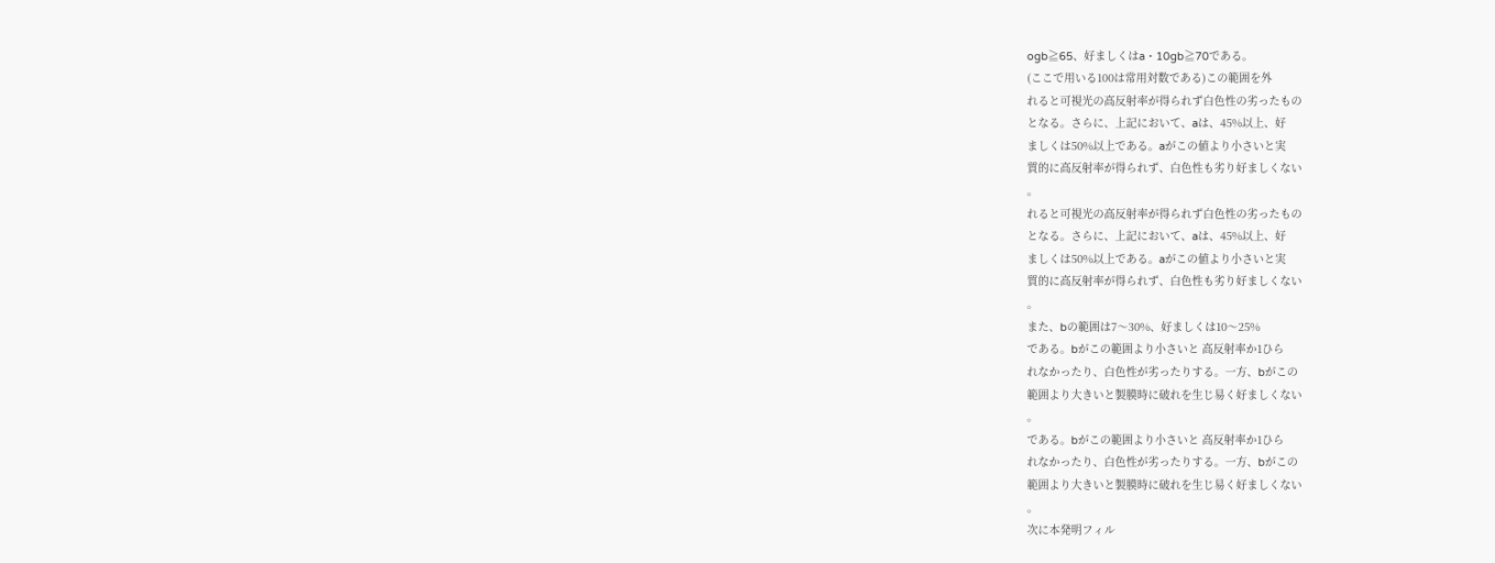ogb≧65、好ましくはa・10gb≧70である。
(ここで用いる100は常用対数である)この範囲を外
れると可視光の高反射率が得られず白色性の劣ったもの
となる。さらに、上記において、aは、45%以上、好
ましくは50%以上である。aがこの値より小さいと実
質的に高反射率が得られず、白色性も劣り好ましくない
。
れると可視光の高反射率が得られず白色性の劣ったもの
となる。さらに、上記において、aは、45%以上、好
ましくは50%以上である。aがこの値より小さいと実
質的に高反射率が得られず、白色性も劣り好ましくない
。
また、bの範囲は7〜30%、好ましくは10〜25%
である。bがこの範囲より小さいと 高反射率か1ひら
れなかったり、白色性が劣ったりする。一方、bがこの
範囲より大きいと製膜時に破れを生じ易く好ましくない
。
である。bがこの範囲より小さいと 高反射率か1ひら
れなかったり、白色性が劣ったりする。一方、bがこの
範囲より大きいと製膜時に破れを生じ易く好ましくない
。
次に本発明フィル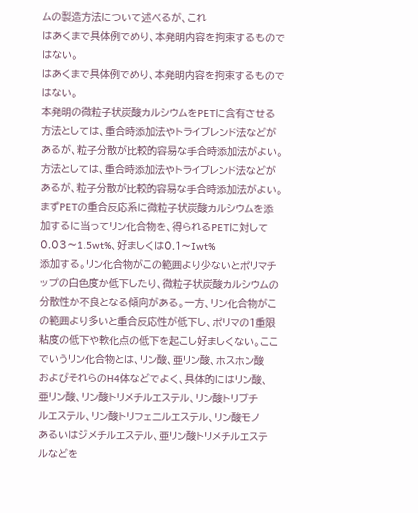ムの製造方法について述べるが、これ
はあくまで具体例でめり、本発明内容を拘束するもので
はない。
はあくまで具体例でめり、本発明内容を拘束するもので
はない。
本発明の微粒子状炭酸カルシウムをPETに含有させる
方法としては、重合時添加法やトライブレンド法などが
あるが、粒子分散が比較的容易な手合時添加法がよい。
方法としては、重合時添加法やトライブレンド法などが
あるが、粒子分散が比較的容易な手合時添加法がよい。
まずPETの重合反応系に微粒子状炭酸カルシウムを添
加するに当ってリン化合物を、得られるPETに対して
0.03〜1.5wt%、好ましくは0.1〜Iwt%
添加する。リン化合物がこの範囲より少ないとポリマチ
ップの白色度か低下したり、微粒子状炭酸カルシウムの
分散性か不良となる傾向がある。一方、リン化合物がこ
の範囲より多いと重合反応性が低下し、ポリマの1重限
粘度の低下や軟化点の低下を起こし好ましくない。ここ
でいうリン化合物とは、リン酸、亜リン酸、ホスホン酸
およびそれらのH4体などでよく、具体的にはリン酸、
亜リン酸、リン酸トリメチルエステル、リン酸トリブチ
ルエステル、リン酸トリフェニルエステル、リン酸モノ
あるいはジメチルエステル、亜リン酸トリメチルエステ
ルなどを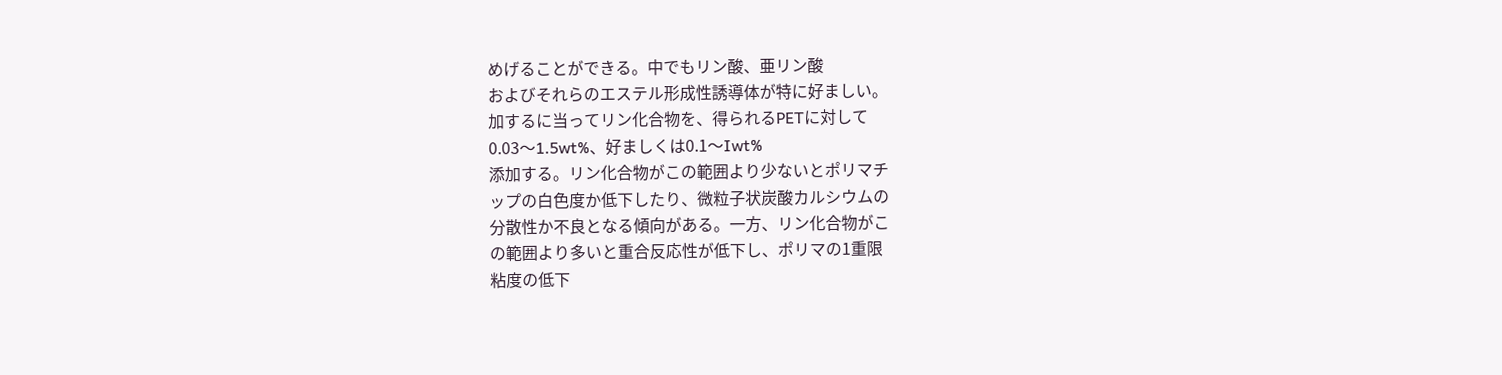めげることができる。中でもリン酸、亜リン酸
およびそれらのエステル形成性誘導体が特に好ましい。
加するに当ってリン化合物を、得られるPETに対して
0.03〜1.5wt%、好ましくは0.1〜Iwt%
添加する。リン化合物がこの範囲より少ないとポリマチ
ップの白色度か低下したり、微粒子状炭酸カルシウムの
分散性か不良となる傾向がある。一方、リン化合物がこ
の範囲より多いと重合反応性が低下し、ポリマの1重限
粘度の低下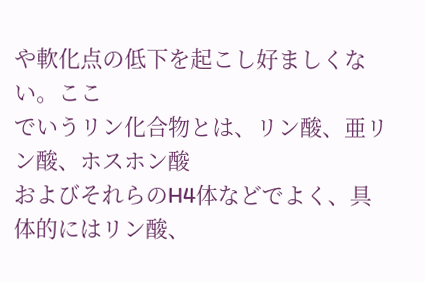や軟化点の低下を起こし好ましくない。ここ
でいうリン化合物とは、リン酸、亜リン酸、ホスホン酸
およびそれらのH4体などでよく、具体的にはリン酸、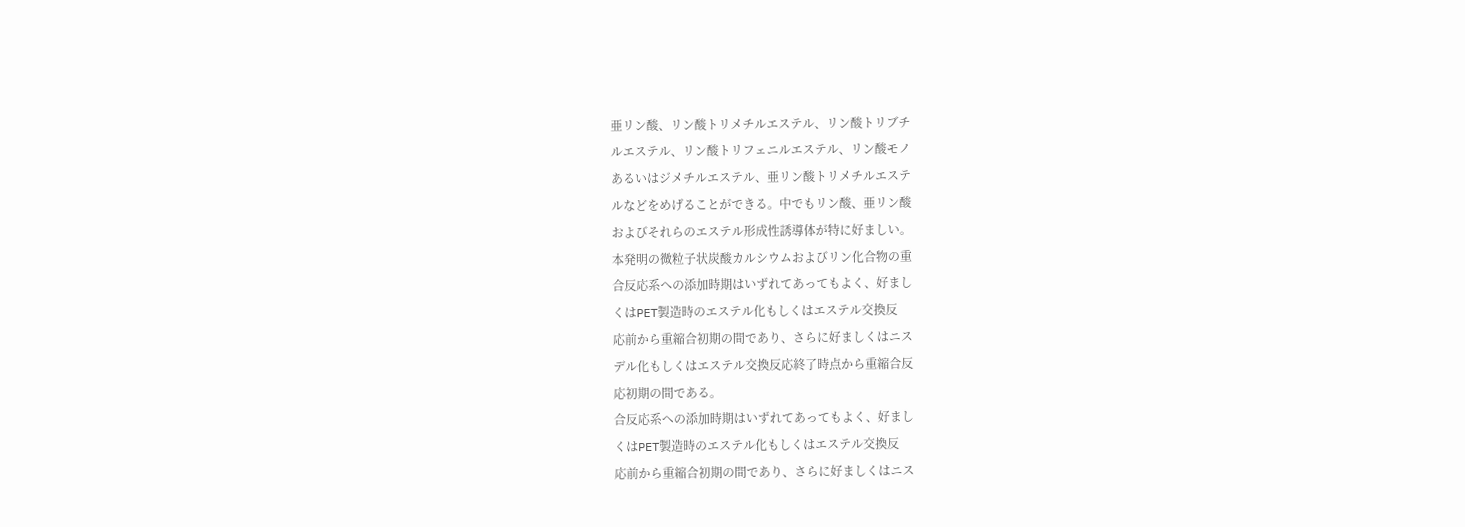亜リン酸、リン酸トリメチルエステル、リン酸トリブチ
ルエステル、リン酸トリフェニルエステル、リン酸モノ
あるいはジメチルエステル、亜リン酸トリメチルエステ
ルなどをめげることができる。中でもリン酸、亜リン酸
およびそれらのエステル形成性誘導体が特に好ましい。
本発明の微粒子状炭酸カルシウムおよびリン化合物の重
合反応系への添加時期はいずれてあってもよく、好まし
くはPET製造時のエステル化もしくはエステル交換反
応前から重縮合初期の間であり、さらに好ましくはニス
デル化もしくはエステル交換反応終了時点から重縮合反
応初期の間である。
合反応系への添加時期はいずれてあってもよく、好まし
くはPET製造時のエステル化もしくはエステル交換反
応前から重縮合初期の間であり、さらに好ましくはニス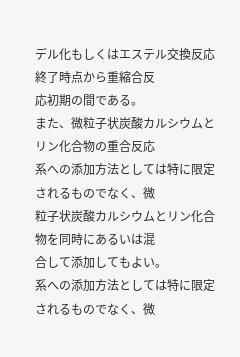デル化もしくはエステル交換反応終了時点から重縮合反
応初期の間である。
また、微粒子状炭酸カルシウムとリン化合物の重合反応
系への添加方法としては特に限定されるものでなく、微
粒子状炭酸カルシウムとリン化合物を同時にあるいは混
合して添加してもよい。
系への添加方法としては特に限定されるものでなく、微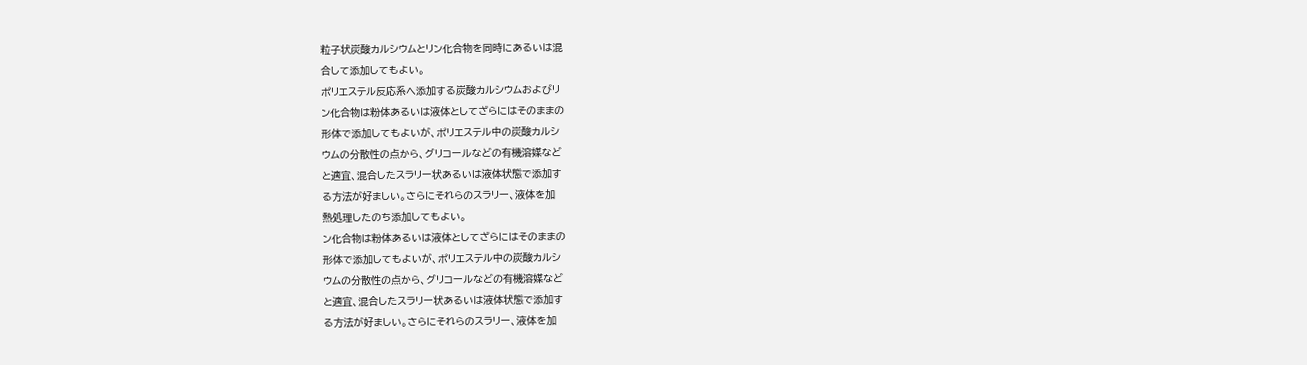粒子状炭酸カルシウムとリン化合物を同時にあるいは混
合して添加してもよい。
ポリエステル反応系へ添加する炭酸カルシウムおよびリ
ン化合物は粉体あるいは液体としてざらにはそのままの
形体で添加してもよいが、ポリエステル中の炭酸カルシ
ウムの分散性の点から、グリコールなどの有機溶媒など
と適宜、混合したスラリー状あるいは液体状態で添加す
る方法が好ましい。さらにそれらのスラリー、液体を加
熱処理したのち添加してもよい。
ン化合物は粉体あるいは液体としてざらにはそのままの
形体で添加してもよいが、ポリエステル中の炭酸カルシ
ウムの分散性の点から、グリコールなどの有機溶媒など
と適宜、混合したスラリー状あるいは液体状態で添加す
る方法が好ましい。さらにそれらのスラリー、液体を加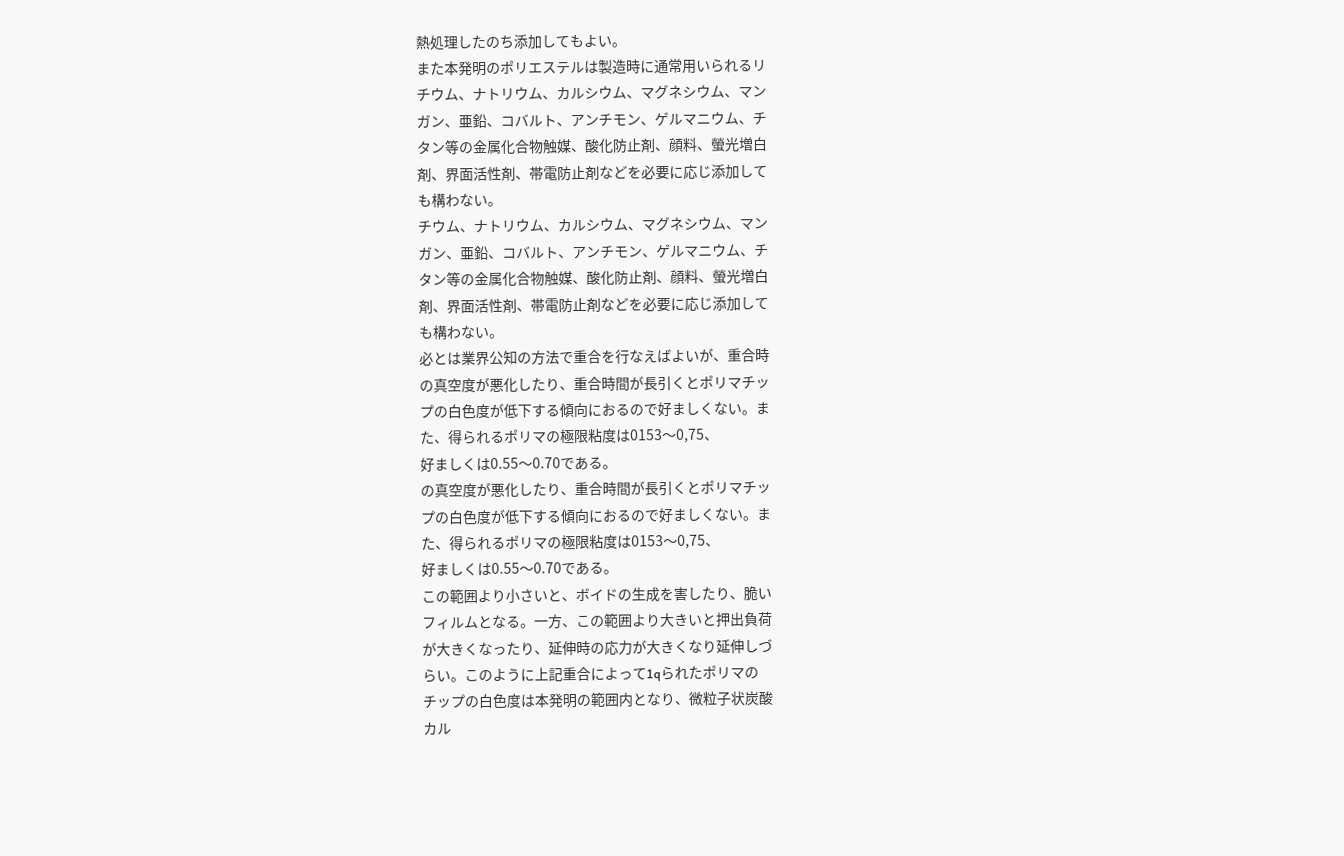熱処理したのち添加してもよい。
また本発明のポリエステルは製造時に通常用いられるリ
チウム、ナトリウム、カルシウム、マグネシウム、マン
ガン、亜鉛、コバルト、アンチモン、ゲルマニウム、チ
タン等の金属化合物触媒、酸化防止剤、顔料、螢光増白
剤、界面活性剤、帯電防止剤などを必要に応じ添加して
も構わない。
チウム、ナトリウム、カルシウム、マグネシウム、マン
ガン、亜鉛、コバルト、アンチモン、ゲルマニウム、チ
タン等の金属化合物触媒、酸化防止剤、顔料、螢光増白
剤、界面活性剤、帯電防止剤などを必要に応じ添加して
も構わない。
必とは業界公知の方法で重合を行なえばよいが、重合時
の真空度が悪化したり、重合時間が長引くとポリマチッ
プの白色度が低下する傾向におるので好ましくない。ま
た、得られるポリマの極限粘度は0153〜0,75、
好ましくは0.55〜0.70である。
の真空度が悪化したり、重合時間が長引くとポリマチッ
プの白色度が低下する傾向におるので好ましくない。ま
た、得られるポリマの極限粘度は0153〜0,75、
好ましくは0.55〜0.70である。
この範囲より小さいと、ボイドの生成を害したり、脆い
フィルムとなる。一方、この範囲より大きいと押出負荷
が大きくなったり、延伸時の応力が大きくなり延伸しづ
らい。このように上記重合によって1qられたポリマの
チップの白色度は本発明の範囲内となり、微粒子状炭酸
カル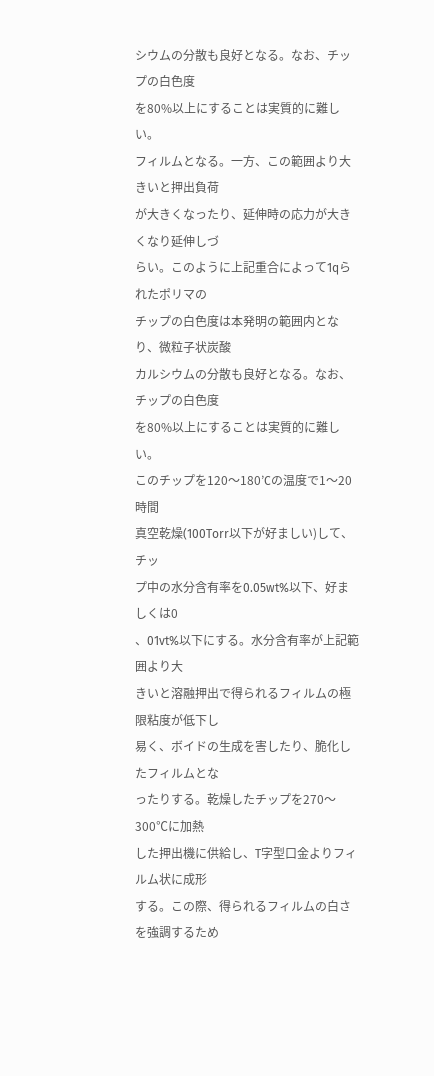シウムの分散も良好となる。なお、チップの白色度
を80%以上にすることは実質的に難しい。
フィルムとなる。一方、この範囲より大きいと押出負荷
が大きくなったり、延伸時の応力が大きくなり延伸しづ
らい。このように上記重合によって1qられたポリマの
チップの白色度は本発明の範囲内となり、微粒子状炭酸
カルシウムの分散も良好となる。なお、チップの白色度
を80%以上にすることは実質的に難しい。
このチップを120〜180’Cの温度で1〜20時間
真空乾燥(100Torr以下が好ましい)して、チッ
プ中の水分含有率を0.05wt%以下、好ましくは0
、01vt%以下にする。水分含有率が上記範囲より大
きいと溶融押出で得られるフィルムの極限粘度が低下し
易く、ボイドの生成を害したり、脆化したフィルムとな
ったりする。乾燥したチップを270〜300℃に加熱
した押出機に供給し、T字型口金よりフィルム状に成形
する。この際、得られるフィルムの白さを強調するため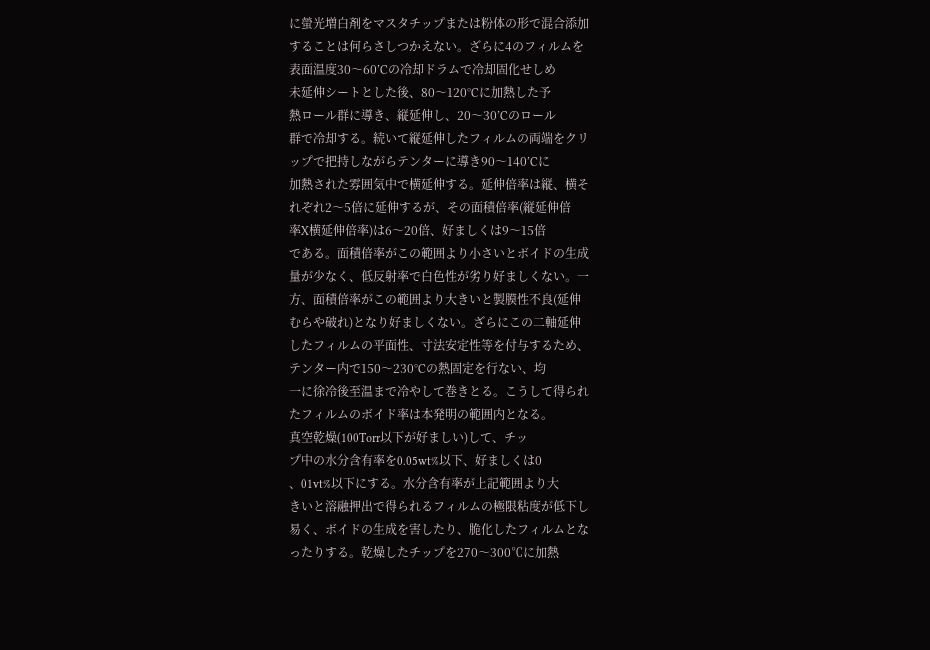に螢光増白剤をマスタチップまたは粉体の形で混合添加
することは何らさしつかえない。ざらに4のフィルムを
表面温度30〜60’Cの冷却ドラムで冷却固化せしめ
未延伸シートとした後、80〜120°Cに加熱した予
熱ロール群に導き、縦延伸し、20〜30’Cのロール
群で冷却する。続いて縦延伸したフィルムの両端をクリ
ップで把持しながらテンターに導き90〜140’Cに
加熱された雰囲気中で横延伸する。延伸倍率は縦、横そ
れぞれ2〜5倍に延伸するが、その面積倍率(縦延伸倍
率X横延伸倍率)は6〜20倍、好ましくは9〜15倍
である。面積倍率がこの範囲より小さいとボイドの生成
量が少なく、低反射率で白色性が劣り好ましくない。一
方、面積倍率がこの範囲より大きいと製膜性不良(延伸
むらや破れ)となり好ましくない。ざらにこの二軸延伸
したフィルムの平面性、寸法安定性等を付与するため、
テンター内で150〜230°Cの熱固定を行ない、均
一に徐冷後至温まで冷やして巻きとる。こうして得られ
たフィルムのボイド率は本発明の範囲内となる。
真空乾燥(100Torr以下が好ましい)して、チッ
プ中の水分含有率を0.05wt%以下、好ましくは0
、01vt%以下にする。水分含有率が上記範囲より大
きいと溶融押出で得られるフィルムの極限粘度が低下し
易く、ボイドの生成を害したり、脆化したフィルムとな
ったりする。乾燥したチップを270〜300℃に加熱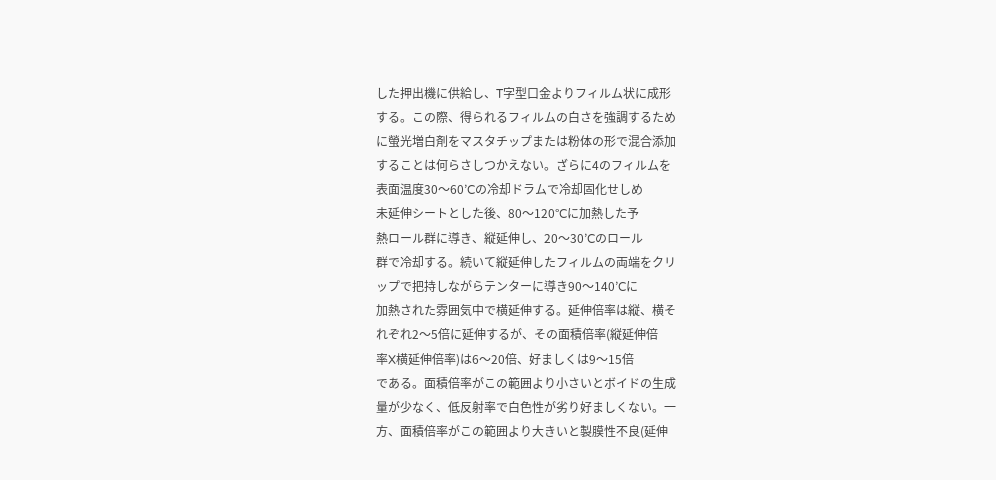した押出機に供給し、T字型口金よりフィルム状に成形
する。この際、得られるフィルムの白さを強調するため
に螢光増白剤をマスタチップまたは粉体の形で混合添加
することは何らさしつかえない。ざらに4のフィルムを
表面温度30〜60’Cの冷却ドラムで冷却固化せしめ
未延伸シートとした後、80〜120°Cに加熱した予
熱ロール群に導き、縦延伸し、20〜30’Cのロール
群で冷却する。続いて縦延伸したフィルムの両端をクリ
ップで把持しながらテンターに導き90〜140’Cに
加熱された雰囲気中で横延伸する。延伸倍率は縦、横そ
れぞれ2〜5倍に延伸するが、その面積倍率(縦延伸倍
率X横延伸倍率)は6〜20倍、好ましくは9〜15倍
である。面積倍率がこの範囲より小さいとボイドの生成
量が少なく、低反射率で白色性が劣り好ましくない。一
方、面積倍率がこの範囲より大きいと製膜性不良(延伸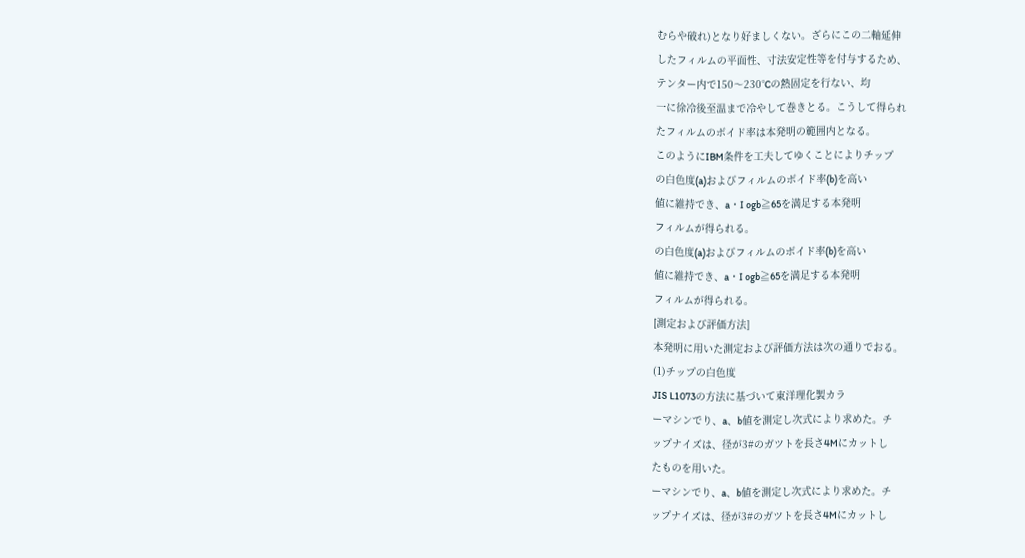むらや破れ)となり好ましくない。ざらにこの二軸延伸
したフィルムの平面性、寸法安定性等を付与するため、
テンター内で150〜230°Cの熱固定を行ない、均
一に徐冷後至温まで冷やして巻きとる。こうして得られ
たフィルムのボイド率は本発明の範囲内となる。
このようにIBM条件を工夫してゆくことによりチップ
の白色度(a)およびフィルムのボイド率(b)を高い
値に維持でき、a・I ogb≧65を満足する本発明
フィルムが得られる。
の白色度(a)およびフィルムのボイド率(b)を高い
値に維持でき、a・I ogb≧65を満足する本発明
フィルムが得られる。
[測定および評価方法]
本発明に用いた測定および評価方法は次の通りでおる。
(1)チップの白色度
JIS L1073の方法に基づいて東洋理化製カラ
ーマシンでり、a、b値を測定し次式により求めた。チ
ップナイズは、径が3#のガツトを長さ4Mにカットし
たものを用いた。
ーマシンでり、a、b値を測定し次式により求めた。チ
ップナイズは、径が3#のガツトを長さ4Mにカットし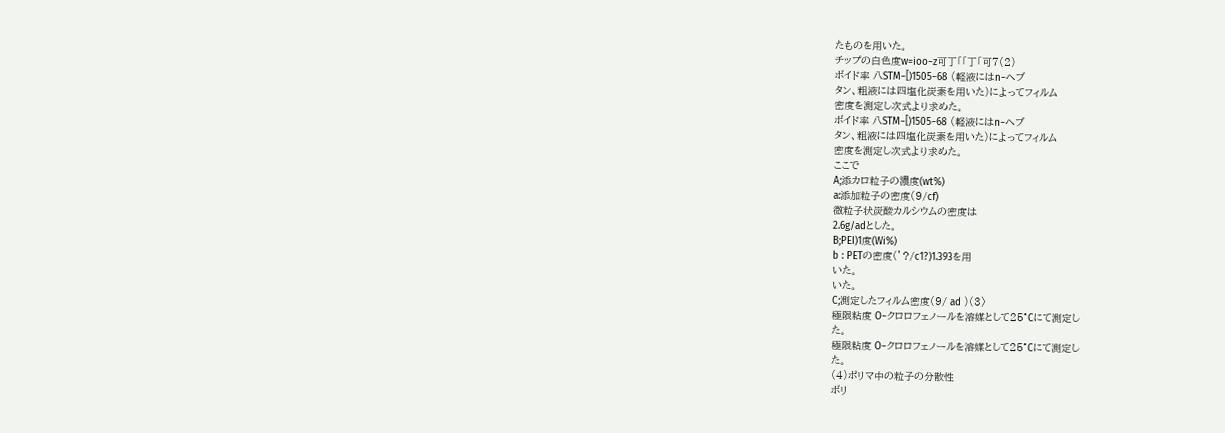たものを用いた。
チップの白色度w=ioo−z可丁「「丁「可7(2)
ボイド率 八STM−[)1505−68 (軽液にはn−へブ
タン、粗液には四塩化炭素を用いた)によってフィルム
密度を測定し次式より求めた。
ボイド率 八STM−[)1505−68 (軽液にはn−へブ
タン、粗液には四塩化炭素を用いた)によってフィルム
密度を測定し次式より求めた。
ここで
A;添カロ粒子の濃度(wt%)
a:添加粒子の密度(9/cf)
微粒子状炭酸カルシウムの密度は
2.6g/adとした。
B;PEI)1度(Wi%)
b : PETの密度(’?/c1?)1.393を用
いた。
いた。
C;測定したフィルム密度(9/ ad )(3〉
極限粘度 O−クロロフェノールを溶媒として25°Cにて測定し
た。
極限粘度 O−クロロフェノールを溶媒として25°Cにて測定し
た。
(4)ポリマ中の粒子の分散性
ボリ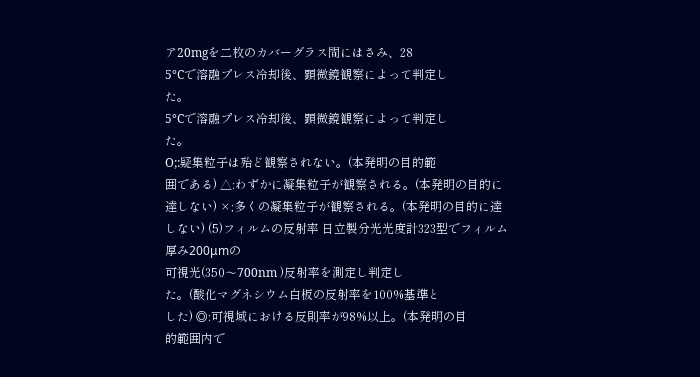ア20mgを二枚のカバーグラス間にはさみ、28
5°Cで溶融プレス冷却後、顕微鏡観察によって判定し
た。
5°Cで溶融プレス冷却後、顕微鏡観察によって判定し
た。
O;:疑集粒子は殆ど観察されない。(本発明の目的範
囲である) △:わずかに凝集粒子が観察される。(本発明の目的に
達しない) ×;多くの凝集粒子が観察される。(本発明の目的に達
しない) (5)フィルムの反射率 日立製分光光度計323型でフィルム厚み200μmの
可視光(350〜700nm )反射率を測定し判定し
た。(酸化マグネシウム白板の反射率を100%基準と
した) ◎:可視域における反則率が98%以上。(本発明の目
的範囲内で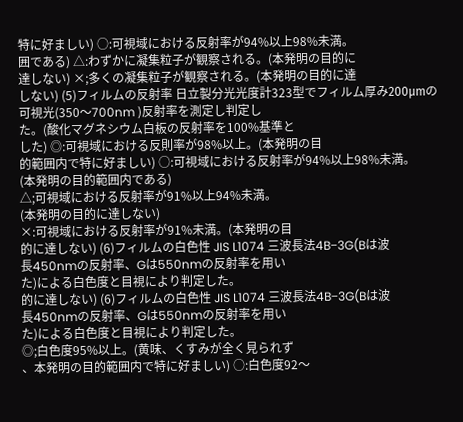特に好ましい) ○:可視域における反射率が94%以上98%未満。
囲である) △:わずかに凝集粒子が観察される。(本発明の目的に
達しない) ×;多くの凝集粒子が観察される。(本発明の目的に達
しない) (5)フィルムの反射率 日立製分光光度計323型でフィルム厚み200μmの
可視光(350〜700nm )反射率を測定し判定し
た。(酸化マグネシウム白板の反射率を100%基準と
した) ◎:可視域における反則率が98%以上。(本発明の目
的範囲内で特に好ましい) ○:可視域における反射率が94%以上98%未満。
(本発明の目的範囲内である)
△;可視域における反射率が91%以上94%未満。
(本発明の目的に達しない)
×:可視域における反射率が91%未満。(本発明の目
的に達しない) (6)フィルムの白色性 JIS L1074 三波長法4B−3G(Bは波
長450nmの反射率、Gは550nmの反射率を用い
た)による白色度と目視により判定した。
的に達しない) (6)フィルムの白色性 JIS L1074 三波長法4B−3G(Bは波
長450nmの反射率、Gは550nmの反射率を用い
た)による白色度と目視により判定した。
◎;白色度95%以上。(黄味、くすみが全く見られず
、本発明の目的範囲内で特に好ましい) ○:白色度92〜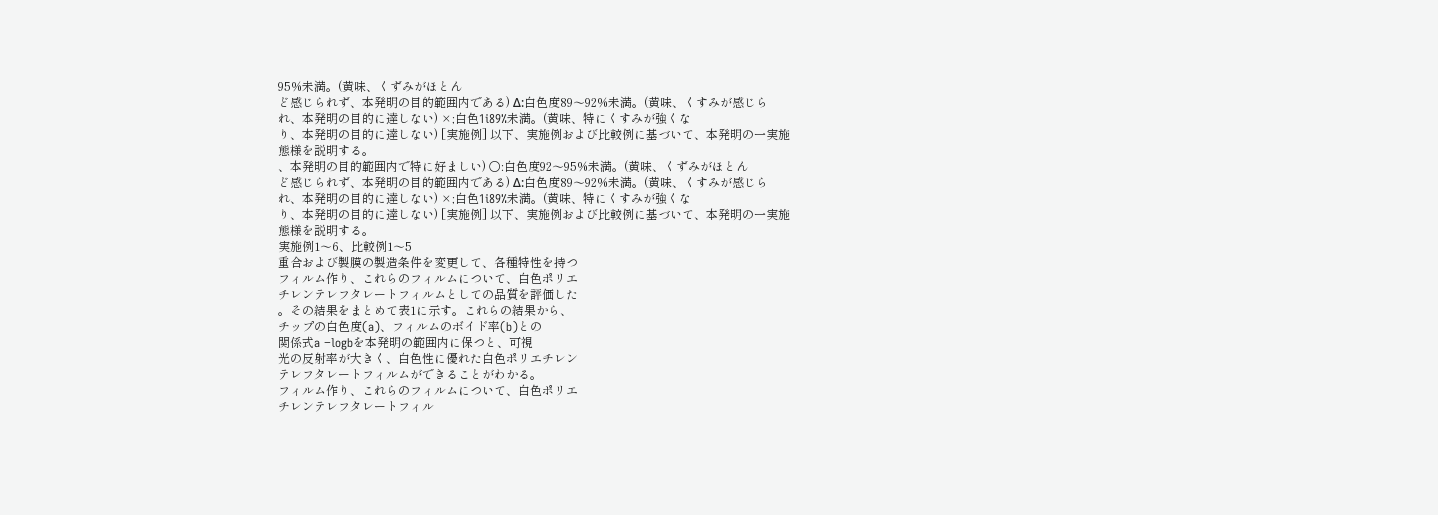95%未満。(黄味、くずみがほとん
ど感じられず、本発明の目的範囲内である) Δ:白色度89〜92%未満。(黄味、くすみが感じら
れ、本発明の目的に達しない) ×;白色1i89%未満。(黄味、特にくすみが強くな
り、本発明の目的に達しない) [実施例] 以下、実施例および比較例に基づいて、本発明の一実施
態様を説明する。
、本発明の目的範囲内で特に好ましい) ○:白色度92〜95%未満。(黄味、くずみがほとん
ど感じられず、本発明の目的範囲内である) Δ:白色度89〜92%未満。(黄味、くすみが感じら
れ、本発明の目的に達しない) ×;白色1i89%未満。(黄味、特にくすみが強くな
り、本発明の目的に達しない) [実施例] 以下、実施例および比較例に基づいて、本発明の一実施
態様を説明する。
実施例1〜6、比較例1〜5
重合および製膜の製造条件を変更して、各種特性を持つ
フィルム作り、これらのフィルムについて、白色ポリエ
チレンテレフタレートフィルムとしての品質を評価した
。その結果をまとめて表1に示す。これらの結果から、
チップの白色度(a)、フィルムのボイド率(b)との
関係式a −logbを本発明の範囲内に保つと、可視
光の反射率が大きく、白色性に優れた白色ポリエチレン
テレフタレートフィルムができることがわかる。
フィルム作り、これらのフィルムについて、白色ポリエ
チレンテレフタレートフィル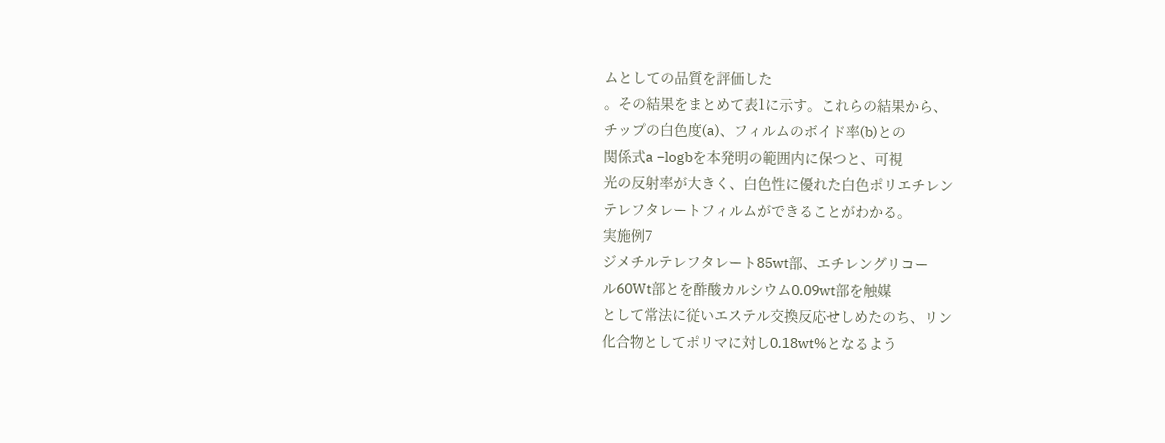ムとしての品質を評価した
。その結果をまとめて表1に示す。これらの結果から、
チップの白色度(a)、フィルムのボイド率(b)との
関係式a −logbを本発明の範囲内に保つと、可視
光の反射率が大きく、白色性に優れた白色ポリエチレン
テレフタレートフィルムができることがわかる。
実施例7
ジメチルテレフタレート85wt部、エチレングリコー
ル60Wt部とを酢酸カルシウム0.09wt部を触媒
として常法に従いエステル交換反応せしめたのち、リン
化合物としてポリマに対し0.18wt%となるよう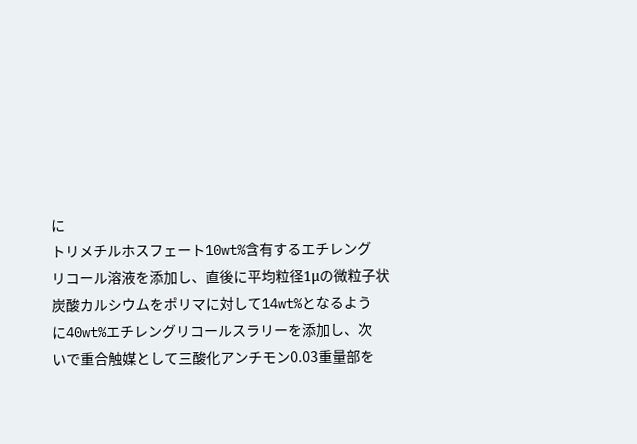に
トリメチルホスフェート10wt%含有するエチレング
リコール溶液を添加し、直後に平均粒径1μの微粒子状
炭酸カルシウムをポリマに対して14wt%となるよう
に40wt%エチレングリコールスラリーを添加し、次
いで重合触媒として三酸化アンチモン0.03重量部を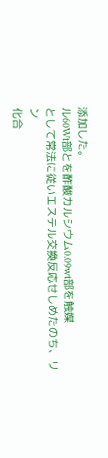添加した。
ル60Wt部とを酢酸カルシウム0.09wt部を触媒
として常法に従いエステル交換反応せしめたのち、リン
化合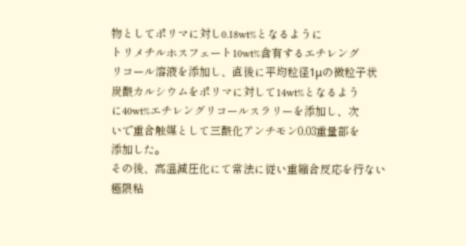物としてポリマに対し0.18wt%となるように
トリメチルホスフェート10wt%含有するエチレング
リコール溶液を添加し、直後に平均粒径1μの微粒子状
炭酸カルシウムをポリマに対して14wt%となるよう
に40wt%エチレングリコールスラリーを添加し、次
いで重合触媒として三酸化アンチモン0.03重量部を
添加した。
その後、高温減圧化にて常法に従い重縮合反応を行ない
極限粘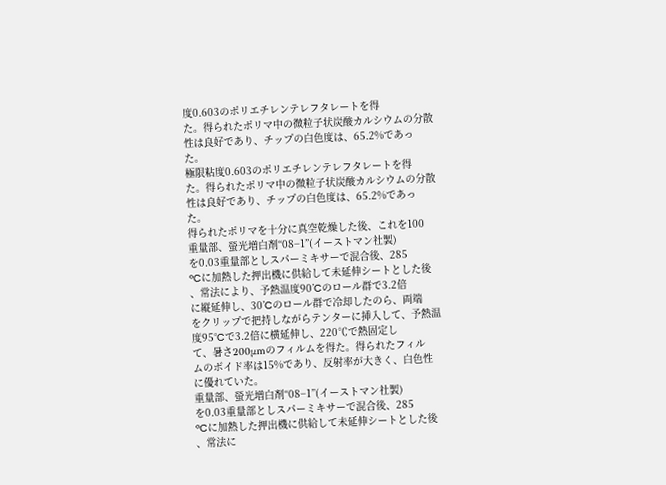度0.603のポリエチレンテレフタレートを得
た。得られたポリマ中の微粒子状炭酸カルシウムの分散
性は良好であり、チップの白色度は、65.2%であっ
た。
極限粘度0.603のポリエチレンテレフタレートを得
た。得られたポリマ中の微粒子状炭酸カルシウムの分散
性は良好であり、チップの白色度は、65.2%であっ
た。
得られたポリマを十分に真空乾燥した後、これを100
重量部、螢光増白剤“08−1”(イーストマン社製)
を0.03重量部としスパーミキサーで混合後、285
°Cに加熱した押出機に供給して未延伸シートとした後
、常法により、予熱温度90’Cのロール群で3.2倍
に縦延伸し、30’Cのロール群で冷却したのら、両端
をクリップで把持しながらテンターに挿入して、予熱温
度95°Cで3.2倍に横延伸し、220℃で熱固定し
て、暑さ200μmのフィルムを得た。得られたフィル
ムのボイド率は15%であり、反射率が大きく、白色性
に優れていた。
重量部、螢光増白剤“08−1”(イーストマン社製)
を0.03重量部としスパーミキサーで混合後、285
°Cに加熱した押出機に供給して未延伸シートとした後
、常法に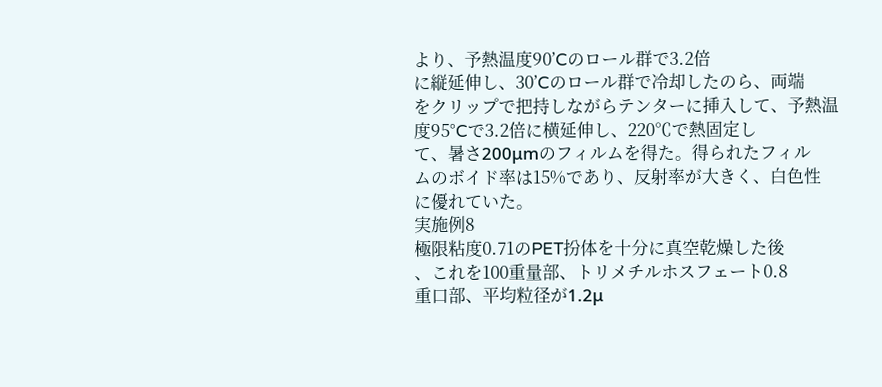より、予熱温度90’Cのロール群で3.2倍
に縦延伸し、30’Cのロール群で冷却したのら、両端
をクリップで把持しながらテンターに挿入して、予熱温
度95°Cで3.2倍に横延伸し、220℃で熱固定し
て、暑さ200μmのフィルムを得た。得られたフィル
ムのボイド率は15%であり、反射率が大きく、白色性
に優れていた。
実施例8
極限粘度0.71のPET扮体を十分に真空乾燥した後
、これを100重量部、トリメチルホスフェート0.8
重口部、平均粒径が1.2μ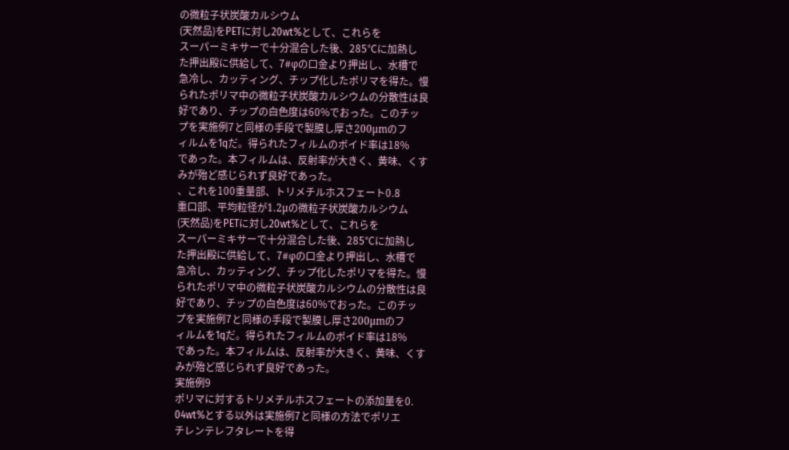の微粒子状炭酸カルシウム
(天然品)をPETに対し20wt%として、これらを
スーパーミキサーで十分混合した後、285℃に加熱し
た押出殿に供給して、7#φの口金より押出し、水槽で
急冷し、カッティング、チップ化したポリマを得た。慢
られたポリマ中の微粒子状炭酸カルシウムの分散性は良
好であり、チップの白色度は60%でおった。このチッ
プを実施例7と同様の手段で製膜し厚さ200μmのフ
ィルムを1qだ。得られたフィルムのボイド率は18%
であった。本フィルムは、反射率が大きく、黄味、くす
みが殆ど感じられず良好であった。
、これを100重量部、トリメチルホスフェート0.8
重口部、平均粒径が1.2μの微粒子状炭酸カルシウム
(天然品)をPETに対し20wt%として、これらを
スーパーミキサーで十分混合した後、285℃に加熱し
た押出殿に供給して、7#φの口金より押出し、水槽で
急冷し、カッティング、チップ化したポリマを得た。慢
られたポリマ中の微粒子状炭酸カルシウムの分散性は良
好であり、チップの白色度は60%でおった。このチッ
プを実施例7と同様の手段で製膜し厚さ200μmのフ
ィルムを1qだ。得られたフィルムのボイド率は18%
であった。本フィルムは、反射率が大きく、黄味、くす
みが殆ど感じられず良好であった。
実施例9
ポリマに対するトリメチルホスフェートの添加量を0.
04wt%とする以外は実施例7と同様の方法でポリエ
チレンテレフタレートを得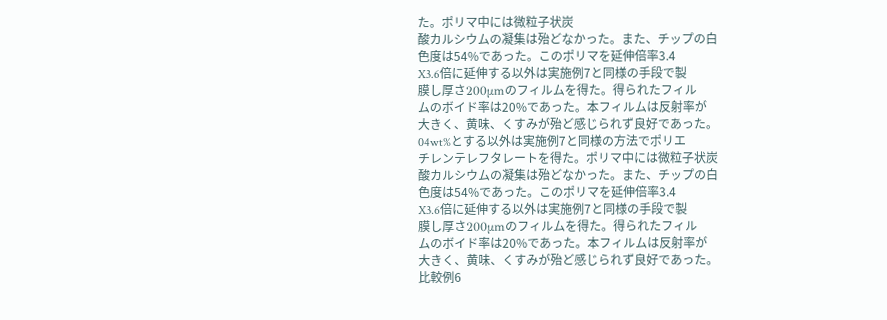た。ポリマ中には微粒子状炭
酸カルシウムの凝集は殆どなかった。また、チップの白
色度は54%であった。このポリマを延伸倍率3.4
X3.6倍に延伸する以外は実施例7と同様の手段で製
膜し厚さ200μmのフィルムを得た。得られたフィル
ムのボイド率は20%であった。本フィルムは反射率が
大きく、黄味、くすみが殆ど感じられず良好であった。
04wt%とする以外は実施例7と同様の方法でポリエ
チレンテレフタレートを得た。ポリマ中には微粒子状炭
酸カルシウムの凝集は殆どなかった。また、チップの白
色度は54%であった。このポリマを延伸倍率3.4
X3.6倍に延伸する以外は実施例7と同様の手段で製
膜し厚さ200μmのフィルムを得た。得られたフィル
ムのボイド率は20%であった。本フィルムは反射率が
大きく、黄味、くすみが殆ど感じられず良好であった。
比較例6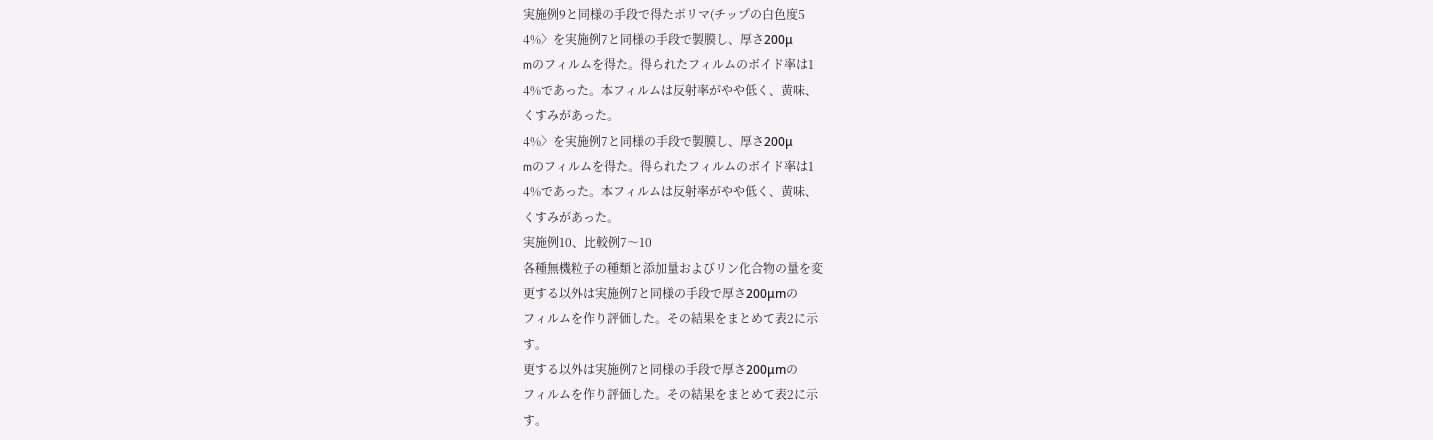実施例9と同様の手段で得たポリマ(チップの白色度5
4%〉を実施例7と同様の手段で製膜し、厚さ200μ
mのフィルムを得た。得られたフィルムのボイド率は1
4%であった。本フィルムは反射率がやや低く、黄味、
くすみがあった。
4%〉を実施例7と同様の手段で製膜し、厚さ200μ
mのフィルムを得た。得られたフィルムのボイド率は1
4%であった。本フィルムは反射率がやや低く、黄味、
くすみがあった。
実施例10、比較例7〜10
各種無機粒子の種類と添加量およびリン化合物の量を変
更する以外は実施例7と同様の手段で厚さ200μmの
フィルムを作り評価した。その結果をまとめて表2に示
す。
更する以外は実施例7と同様の手段で厚さ200μmの
フィルムを作り評価した。その結果をまとめて表2に示
す。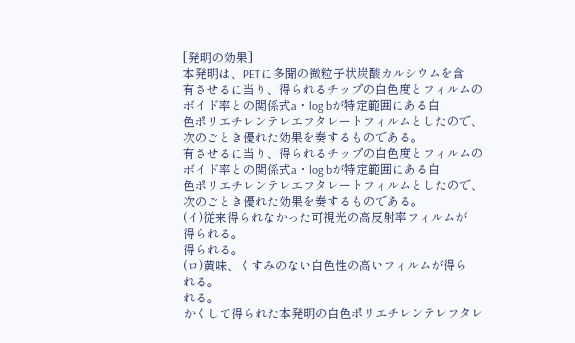[発明の効果]
本発明は、PETに多聞の微粒子状炭酸カルシウムを含
有させるに当り、得られるチップの白色度とフィルムの
ボイド率との関係式a・log bが特定範囲にある白
色ポリエチレンテレエフタレートフィルムとしたので、
次のごとき優れた効果を奏するものである。
有させるに当り、得られるチップの白色度とフィルムの
ボイド率との関係式a・log bが特定範囲にある白
色ポリエチレンテレエフタレートフィルムとしたので、
次のごとき優れた効果を奏するものである。
(イ)従来得られなかった可視光の高反射率フィルムが
得られる。
得られる。
(ロ)黄味、くすみのない白色性の高いフィルムが得ら
れる。
れる。
かくして得られた本発明の白色ポリエチレンテレフタレ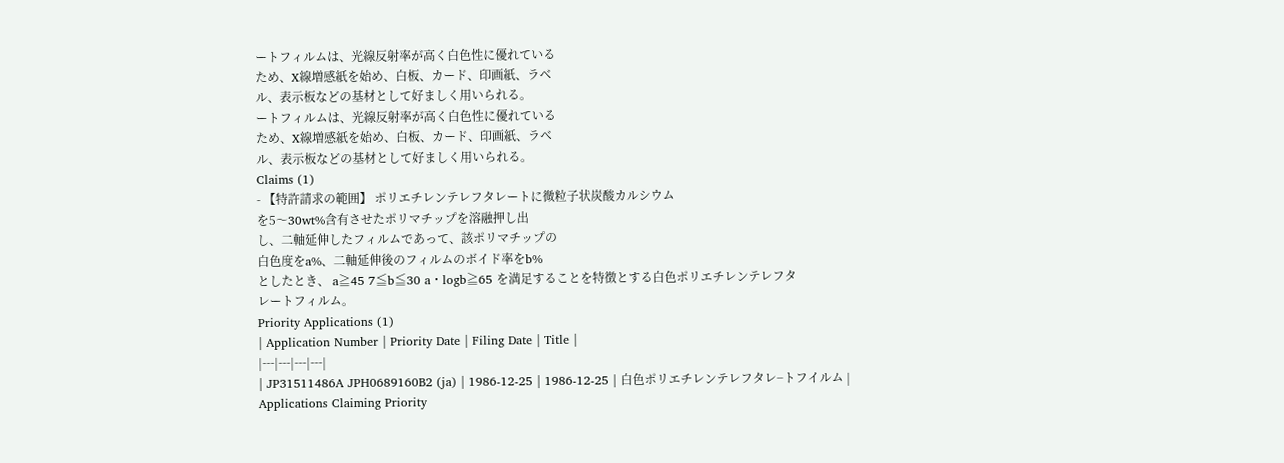ートフィルムは、光線反射率が高く白色性に優れている
ため、X線増感紙を始め、白板、カード、印画紙、ラベ
ル、表示板などの基材として好ましく用いられる。
ートフィルムは、光線反射率が高く白色性に優れている
ため、X線増感紙を始め、白板、カード、印画紙、ラベ
ル、表示板などの基材として好ましく用いられる。
Claims (1)
- 【特許請求の範囲】 ポリエチレンテレフタレートに微粒子状炭酸カルシウム
を5〜30wt%含有させたポリマチップを溶融押し出
し、二軸延伸したフィルムであって、該ポリマチップの
白色度をa%、二軸延伸後のフィルムのボイド率をb%
としたとき、 a≧45 7≦b≦30 a・logb≧65 を満足することを特徴とする白色ポリエチレンテレフタ
レートフィルム。
Priority Applications (1)
| Application Number | Priority Date | Filing Date | Title |
|---|---|---|---|
| JP31511486A JPH0689160B2 (ja) | 1986-12-25 | 1986-12-25 | 白色ポリエチレンテレフタレ−トフイルム |
Applications Claiming Priority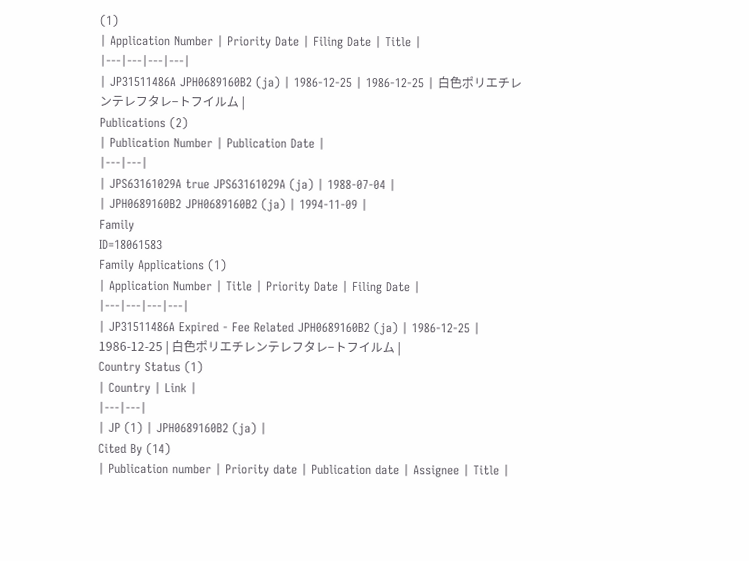(1)
| Application Number | Priority Date | Filing Date | Title |
|---|---|---|---|
| JP31511486A JPH0689160B2 (ja) | 1986-12-25 | 1986-12-25 | 白色ポリエチレンテレフタレ−トフイルム |
Publications (2)
| Publication Number | Publication Date |
|---|---|
| JPS63161029A true JPS63161029A (ja) | 1988-07-04 |
| JPH0689160B2 JPH0689160B2 (ja) | 1994-11-09 |
Family
ID=18061583
Family Applications (1)
| Application Number | Title | Priority Date | Filing Date |
|---|---|---|---|
| JP31511486A Expired - Fee Related JPH0689160B2 (ja) | 1986-12-25 | 1986-12-25 | 白色ポリエチレンテレフタレ−トフイルム |
Country Status (1)
| Country | Link |
|---|---|
| JP (1) | JPH0689160B2 (ja) |
Cited By (14)
| Publication number | Priority date | Publication date | Assignee | Title |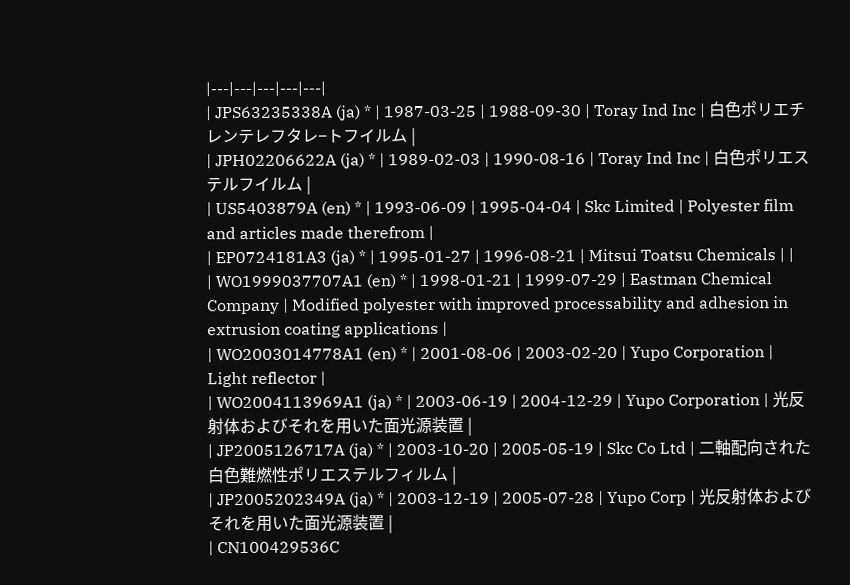|---|---|---|---|---|
| JPS63235338A (ja) * | 1987-03-25 | 1988-09-30 | Toray Ind Inc | 白色ポリエチレンテレフタレ−トフイルム |
| JPH02206622A (ja) * | 1989-02-03 | 1990-08-16 | Toray Ind Inc | 白色ポリエステルフイルム |
| US5403879A (en) * | 1993-06-09 | 1995-04-04 | Skc Limited | Polyester film and articles made therefrom |
| EP0724181A3 (ja) * | 1995-01-27 | 1996-08-21 | Mitsui Toatsu Chemicals | |
| WO1999037707A1 (en) * | 1998-01-21 | 1999-07-29 | Eastman Chemical Company | Modified polyester with improved processability and adhesion in extrusion coating applications |
| WO2003014778A1 (en) * | 2001-08-06 | 2003-02-20 | Yupo Corporation | Light reflector |
| WO2004113969A1 (ja) * | 2003-06-19 | 2004-12-29 | Yupo Corporation | 光反射体およびそれを用いた面光源装置 |
| JP2005126717A (ja) * | 2003-10-20 | 2005-05-19 | Skc Co Ltd | 二軸配向された白色難燃性ポリエステルフィルム |
| JP2005202349A (ja) * | 2003-12-19 | 2005-07-28 | Yupo Corp | 光反射体およびそれを用いた面光源装置 |
| CN100429536C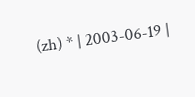(zh) * | 2003-06-19 |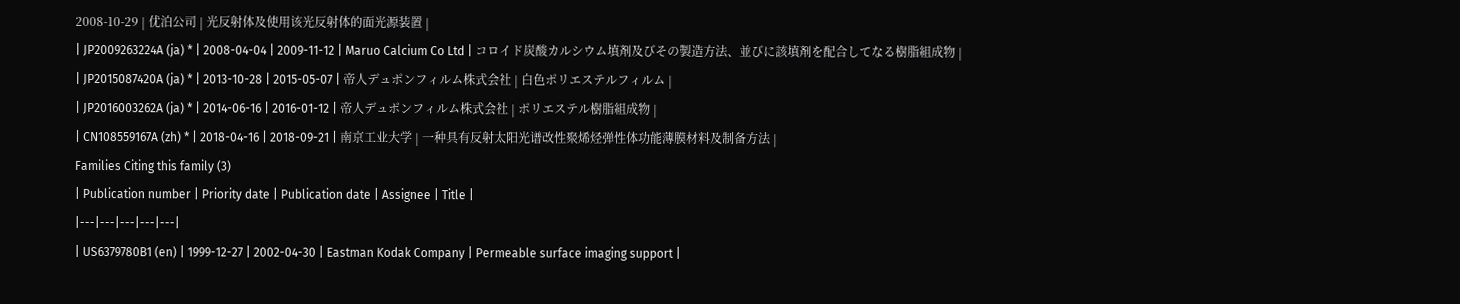2008-10-29 | 优泊公司 | 光反射体及使用该光反射体的面光源装置 |
| JP2009263224A (ja) * | 2008-04-04 | 2009-11-12 | Maruo Calcium Co Ltd | コロイド炭酸カルシウム填剤及びその製造方法、並びに該填剤を配合してなる樹脂組成物 |
| JP2015087420A (ja) * | 2013-10-28 | 2015-05-07 | 帝人デュポンフィルム株式会社 | 白色ポリエステルフィルム |
| JP2016003262A (ja) * | 2014-06-16 | 2016-01-12 | 帝人デュポンフィルム株式会社 | ポリエステル樹脂組成物 |
| CN108559167A (zh) * | 2018-04-16 | 2018-09-21 | 南京工业大学 | 一种具有反射太阳光谱改性聚烯烃弹性体功能薄膜材料及制备方法 |
Families Citing this family (3)
| Publication number | Priority date | Publication date | Assignee | Title |
|---|---|---|---|---|
| US6379780B1 (en) | 1999-12-27 | 2002-04-30 | Eastman Kodak Company | Permeable surface imaging support |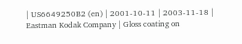| US6649250B2 (en) | 2001-10-11 | 2003-11-18 | Eastman Kodak Company | Gloss coating on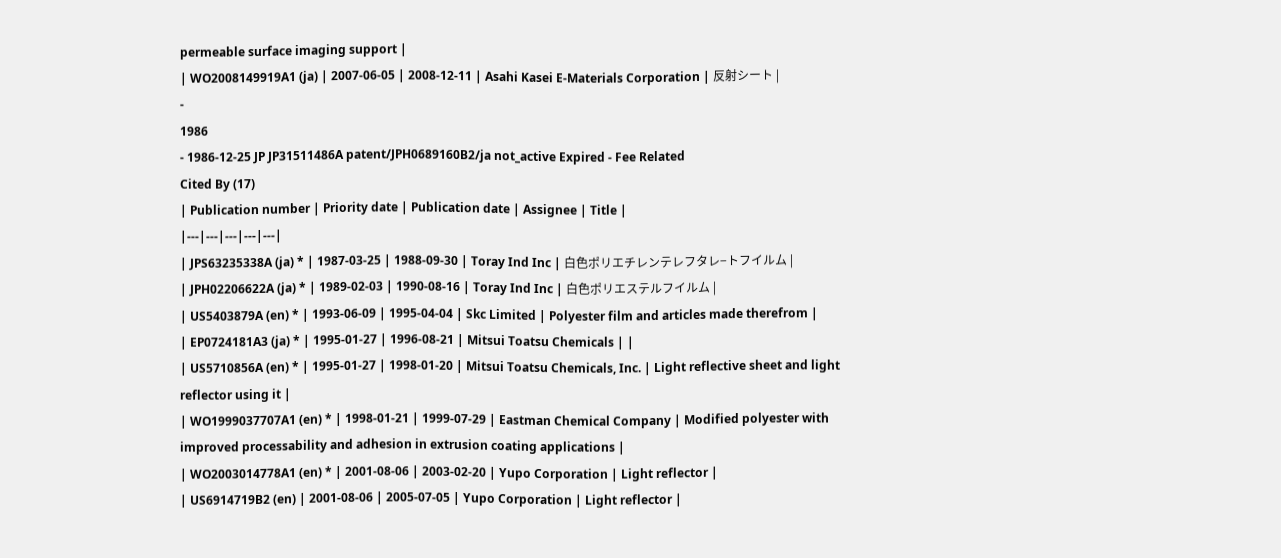permeable surface imaging support |
| WO2008149919A1 (ja) | 2007-06-05 | 2008-12-11 | Asahi Kasei E-Materials Corporation | 反射シート |
-
1986
- 1986-12-25 JP JP31511486A patent/JPH0689160B2/ja not_active Expired - Fee Related
Cited By (17)
| Publication number | Priority date | Publication date | Assignee | Title |
|---|---|---|---|---|
| JPS63235338A (ja) * | 1987-03-25 | 1988-09-30 | Toray Ind Inc | 白色ポリエチレンテレフタレ−トフイルム |
| JPH02206622A (ja) * | 1989-02-03 | 1990-08-16 | Toray Ind Inc | 白色ポリエステルフイルム |
| US5403879A (en) * | 1993-06-09 | 1995-04-04 | Skc Limited | Polyester film and articles made therefrom |
| EP0724181A3 (ja) * | 1995-01-27 | 1996-08-21 | Mitsui Toatsu Chemicals | |
| US5710856A (en) * | 1995-01-27 | 1998-01-20 | Mitsui Toatsu Chemicals, Inc. | Light reflective sheet and light reflector using it |
| WO1999037707A1 (en) * | 1998-01-21 | 1999-07-29 | Eastman Chemical Company | Modified polyester with improved processability and adhesion in extrusion coating applications |
| WO2003014778A1 (en) * | 2001-08-06 | 2003-02-20 | Yupo Corporation | Light reflector |
| US6914719B2 (en) | 2001-08-06 | 2005-07-05 | Yupo Corporation | Light reflector |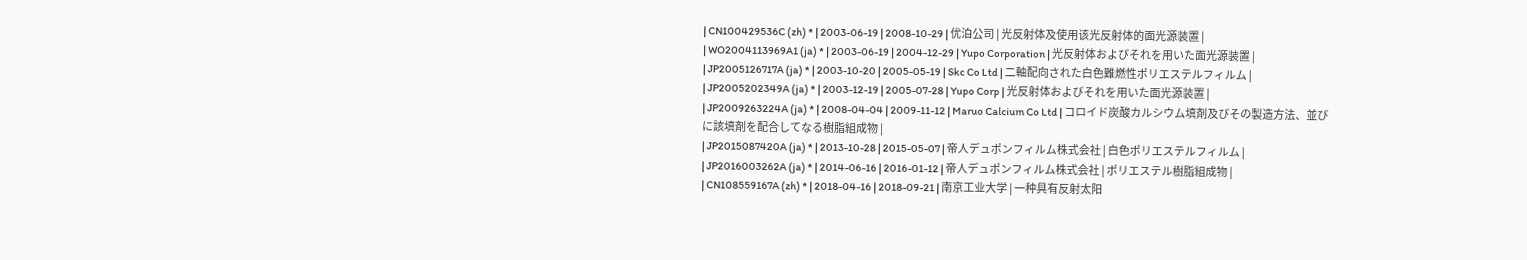| CN100429536C (zh) * | 2003-06-19 | 2008-10-29 | 优泊公司 | 光反射体及使用该光反射体的面光源装置 |
| WO2004113969A1 (ja) * | 2003-06-19 | 2004-12-29 | Yupo Corporation | 光反射体およびそれを用いた面光源装置 |
| JP2005126717A (ja) * | 2003-10-20 | 2005-05-19 | Skc Co Ltd | 二軸配向された白色難燃性ポリエステルフィルム |
| JP2005202349A (ja) * | 2003-12-19 | 2005-07-28 | Yupo Corp | 光反射体およびそれを用いた面光源装置 |
| JP2009263224A (ja) * | 2008-04-04 | 2009-11-12 | Maruo Calcium Co Ltd | コロイド炭酸カルシウム填剤及びその製造方法、並びに該填剤を配合してなる樹脂組成物 |
| JP2015087420A (ja) * | 2013-10-28 | 2015-05-07 | 帝人デュポンフィルム株式会社 | 白色ポリエステルフィルム |
| JP2016003262A (ja) * | 2014-06-16 | 2016-01-12 | 帝人デュポンフィルム株式会社 | ポリエステル樹脂組成物 |
| CN108559167A (zh) * | 2018-04-16 | 2018-09-21 | 南京工业大学 | 一种具有反射太阳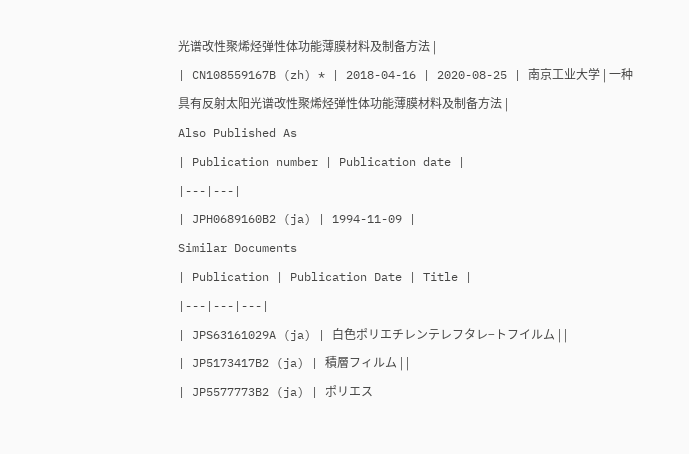光谱改性聚烯烃弹性体功能薄膜材料及制备方法 |
| CN108559167B (zh) * | 2018-04-16 | 2020-08-25 | 南京工业大学 | 一种具有反射太阳光谱改性聚烯烃弹性体功能薄膜材料及制备方法 |
Also Published As
| Publication number | Publication date |
|---|---|
| JPH0689160B2 (ja) | 1994-11-09 |
Similar Documents
| Publication | Publication Date | Title |
|---|---|---|
| JPS63161029A (ja) | 白色ポリエチレンテレフタレ−トフイルム | |
| JP5173417B2 (ja) | 積層フィルム | |
| JP5577773B2 (ja) | ポリエス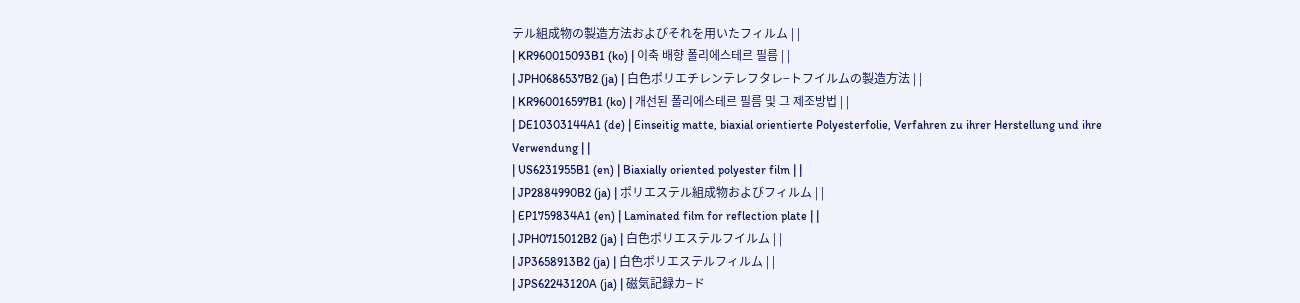テル組成物の製造方法およびそれを用いたフィルム | |
| KR960015093B1 (ko) | 이축 배향 폴리에스테르 필름 | |
| JPH0686537B2 (ja) | 白色ポリエチレンテレフタレ−トフイルムの製造方法 | |
| KR960016597B1 (ko) | 개선된 폴리에스테르 필름 및 그 제조방법 | |
| DE10303144A1 (de) | Einseitig matte, biaxial orientierte Polyesterfolie, Verfahren zu ihrer Herstellung und ihre Verwendung | |
| US6231955B1 (en) | Biaxially oriented polyester film | |
| JP2884990B2 (ja) | ポリエステル組成物およびフィルム | |
| EP1759834A1 (en) | Laminated film for reflection plate | |
| JPH0715012B2 (ja) | 白色ポリエステルフイルム | |
| JP3658913B2 (ja) | 白色ポリエステルフィルム | |
| JPS62243120A (ja) | 磁気記録カ−ド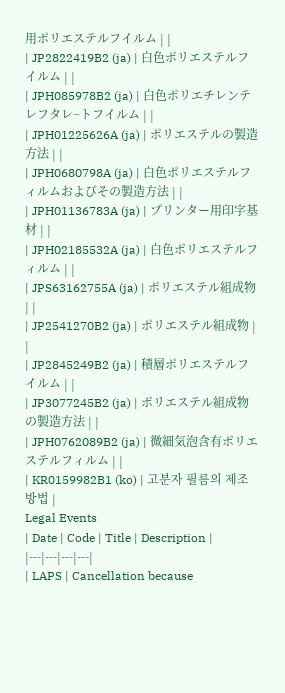用ポリエステルフイルム | |
| JP2822419B2 (ja) | 白色ポリエステルフイルム | |
| JPH085978B2 (ja) | 白色ポリエチレンテレフタレ−トフイルム | |
| JPH01225626A (ja) | ポリエステルの製造方法 | |
| JPH0680798A (ja) | 白色ポリエステルフィルムおよびその製造方法 | |
| JPH01136783A (ja) | プリンター用印字基材 | |
| JPH02185532A (ja) | 白色ポリエステルフィルム | |
| JPS63162755A (ja) | ポリエステル組成物 | |
| JP2541270B2 (ja) | ポリエステル組成物 | |
| JP2845249B2 (ja) | 積層ポリエステルフイルム | |
| JP3077245B2 (ja) | ポリエステル組成物の製造方法 | |
| JPH0762089B2 (ja) | 微細気泡含有ポリエステルフィルム | |
| KR0159982B1 (ko) | 고분자 필름의 제조방법 |
Legal Events
| Date | Code | Title | Description |
|---|---|---|---|
| LAPS | Cancellation because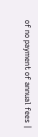of no payment of annual fees |